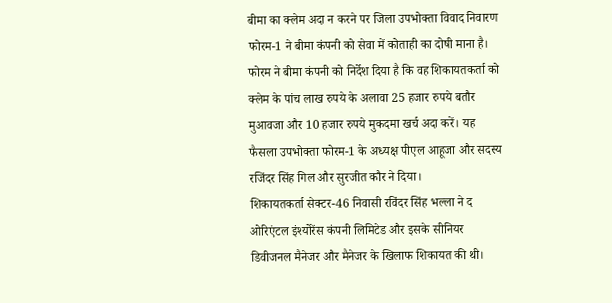बीमा का क्लेम अदा न करने पर जिला उपभोक्ता विवाद निवारण फोरम-1 ने बीमा कंपनी को सेवा में कोताही का दोषी माना है।
फोरम ने बीमा कंपनी को निर्देश दिया है कि वह शिकायतकर्ता को क्लेम के पांच लाख रुपये के अलावा 25 हजार रुपये बतौर मुआवजा और 10 हजार रुपये मुकदमा खर्च अदा करें। यह फैसला उपभोक्ता फोरम-1 के अध्यक्ष पीएल आहूजा और सदस्य रजिंदर सिंह गिल और सुरजीत कौर ने दिया।
शिकायतकर्ता सेक्टर-46 निवासी रविंदर सिंह भल्ला ने द ओरिएंटल इंश्योरेंस कंपनी लिमिटेड और इसके सीनियर डिवीजनल मैनेजर और मैनेजर के खिलाफ शिकायत की थी।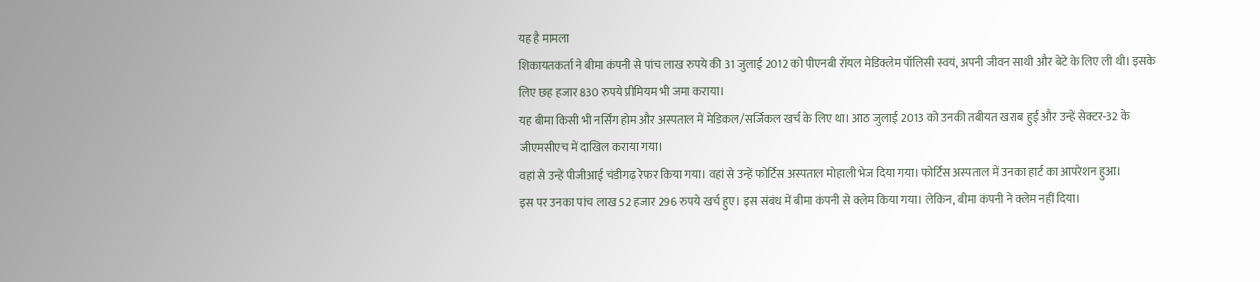यह है मामला
शिकायतकर्ता ने बीमा कंपनी से पांच लाख रुपये की 31 जुलाई 2012 को पीएनबी रॉयल मेडिक्लेम पॉलिसी स्वयं, अपनी जीवन साथी और बेटे के लिए ली थी। इसके लिए छह हजार 830 रुपये प्रीमियम भी जमा कराया।
यह बीमा किसी भी नर्सिंग होम और अस्पताल में मेडिकल/सर्जिकल खर्च के लिए था। आठ जुलाई 2013 को उनकी तबीयत खराब हुई और उन्हें सेक्टर-32 के जीएमसीएच में दाखिल कराया गया।
वहां से उन्हें पीजीआई चंडीगढ़ रेफर किया गया। वहां से उन्हें फोर्टिस अस्पताल मोहाली भेज दिया गया। फोर्टिस अस्पताल में उनका हार्ट का आपरेशन हुआ।
इस पर उनका पांच लाख 52 हजार 296 रुपये खर्च हुए। इस संबंध में बीमा कंपनी से क्लेम किया गया। लेकिन, बीमा कंपनी ने क्लेम नहीं दिया।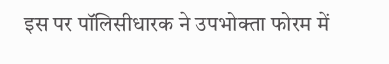इस पर पॉलिसीधारक ने उपभोक्ता फोरम में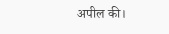अपील की।